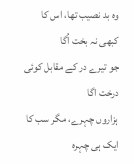وہ بد نصیب تھا، اس کا کبھی نہ بخت اُگا
جو تیرے در کے مقابل کوئی درخت اگا
ہزاروں چہرے، مگر سب کا ایک ہی چہرہ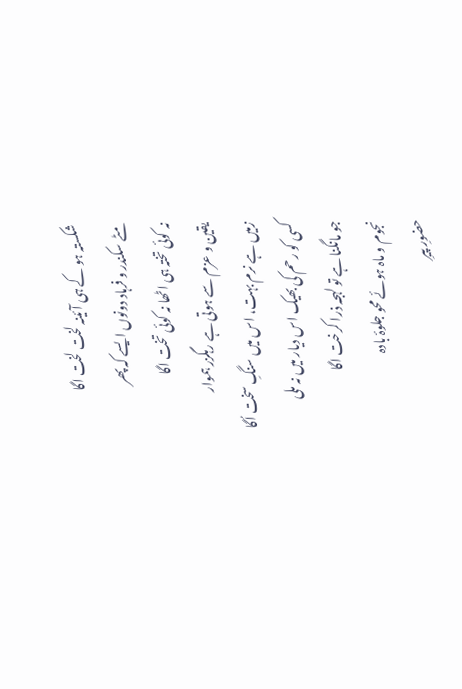شکستہ ہو کے ہی آئینہ لخت لخت اگا
مٹے سکندر و فرہاد دونوں ایسے کہ پھر
نہ کوئی تختہ ہی اٹھا نہ کوئی تخت اگا
یقین و عزم سے ہوتی ہے رہگزر ہموار
زمیں ہے نرم بہت، اس میں سنگِ سخت اُگا
کسی کو رحم کی بھیک اس دیار میں نہ ملی
جو مانگنا ہے تو لہجہ ذرا کرخت اگا
نجوم و ماہ ہوئے محو جلوۂ بادہ
حضورِ پیرِ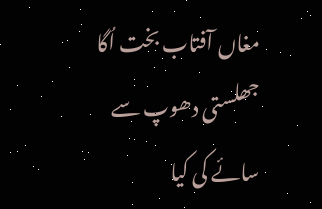مغاں آفتاب بخت اُگا
جھلستی دھوپ سے سائے کی کیا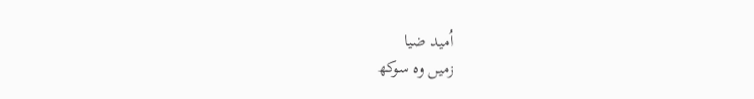اُمید ضیا
زمیں وہ سوکھ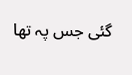گئی جس پہ تھا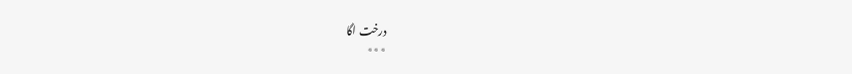درخت اگا
٭٭٭